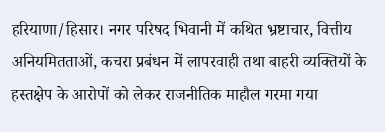हरियाणा/हिसार। नगर परिषद भिवानी में कथित भ्रष्टाचार, वित्तीय अनियमितताओं, कचरा प्रबंधन में लापरवाही तथा बाहरी व्यक्तियों के हस्तक्षेप के आरोपों को लेकर राजनीतिक माहौल गरमा गया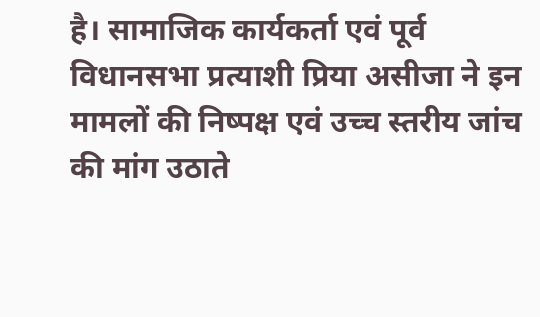है। सामाजिक कार्यकर्ता एवं पूर्व विधानसभा प्रत्याशी प्रिया असीजा ने इन मामलों की निष्पक्ष एवं उच्च स्तरीय जांच की मांग उठाते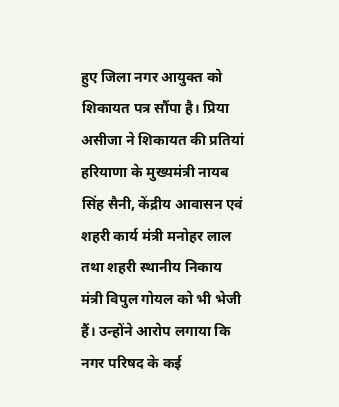हुए जिला नगर आयुक्त को शिकायत पत्र सौंपा है। प्रिया असीजा ने शिकायत की प्रतियां हरियाणा के मुख्यमंत्री नायब सिंह सैनी, केंद्रीय आवासन एवं शहरी कार्य मंत्री मनोहर लाल तथा शहरी स्थानीय निकाय मंत्री विपुल गोयल को भी भेजी हैं। उन्होंने आरोप लगाया कि नगर परिषद के कई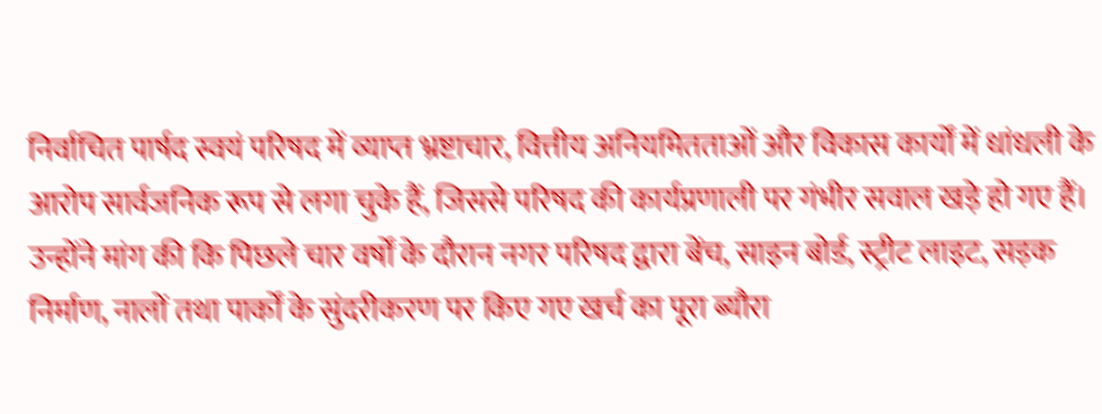निर्वाचित पार्षद स्वयं परिषद में व्याप्त भ्रष्टाचार, वित्तीय अनियमितताओं और विकास कार्यों में धांधली के आरोप सार्वजनिक रूप से लगा चुके हैं, जिससे परिषद की कार्यप्रणाली पर गंभीर सवाल खड़े हो गए हैं। उन्होंने मांग की कि पिछले चार वर्षों के दौरान नगर परिषद द्वारा बेंच, साइन बोर्ड, स्ट्रीट लाइट, सड़क निर्माण, नालों तथा पार्कों के सुंदरीकरण पर किए गए खर्च का पूरा ब्यौरा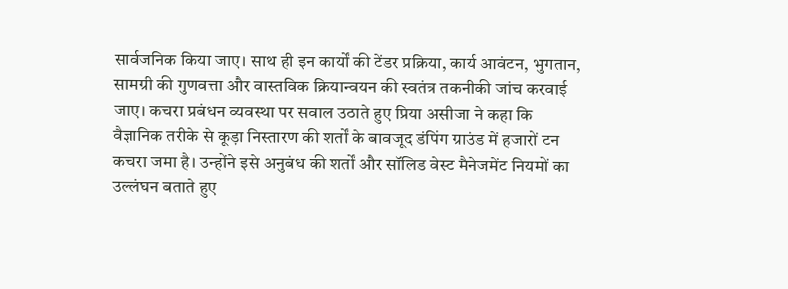सार्वजनिक किया जाए। साथ ही इन कार्यों की टेंडर प्रक्रिया, कार्य आवंटन, भुगतान, सामग्री की गुणवत्ता और वास्तविक क्रियान्वयन की स्वतंत्र तकनीकी जांच करवाई जाए। कचरा प्रबंधन व्यवस्था पर सवाल उठाते हुए प्रिया असीजा ने कहा कि वैज्ञानिक तरीके से कूड़ा निस्तारण की शर्तों के बावजूद डंपिंग ग्राउंड में हजारों टन कचरा जमा है। उन्होंने इसे अनुबंध की शर्तों और सॉलिड वेस्ट मैनेजमेंट नियमों का उल्लंघन बताते हुए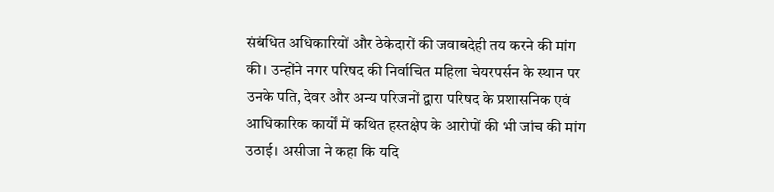संबंधित अधिकारियों और ठेकेदारों की जवाबदेही तय करने की मांग की। उन्होंने नगर परिषद की निर्वाचित महिला चेयरपर्सन के स्थान पर उनके पति, देवर और अन्य परिजनों द्वारा परिषद के प्रशासनिक एवं आधिकारिक कार्यों में कथित हस्तक्षेप के आरोपों की भी जांच की मांग उठाई। असीजा ने कहा कि यदि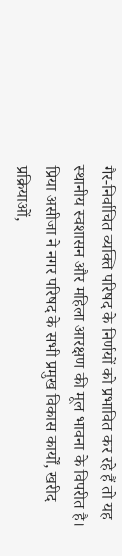गैर-निर्वाचित व्यक्ति परिषद के निर्णयों को प्रभावित कर रहे हैं तो यह स्थानीय स्वशासन और महिला आरक्षण की मूल भावना के विपरीत है। प्रिया असीजा ने नगर परिषद के सभी प्रमुख विकास कार्यों, खरीद प्रक्रियाओं,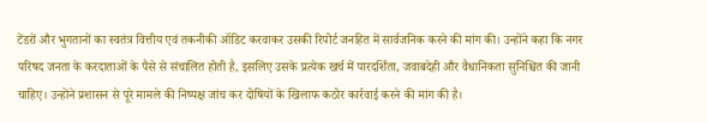टेंडरों और भुगतानों का स्वतंत्र वित्तीय एवं तकनीकी ऑडिट करवाकर उसकी रिपोर्ट जनहित में सार्वजनिक करने की मांग की। उन्होंने कहा कि नगर परिषद जनता के करदाताओं के पैसे से संचालित होती है, इसलिए उसके प्रत्येक खर्च में पारदर्शिता, जवाबदेही और वैधानिकता सुनिश्चित की जानी चाहिए। उन्होंने प्रशासन से पूरे मामले की निष्पक्ष जांच कर दोषियों के खिलाफ कठोर कार्रवाई करने की मांग की है।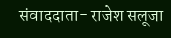संवाददाता- राजेश सलूजा